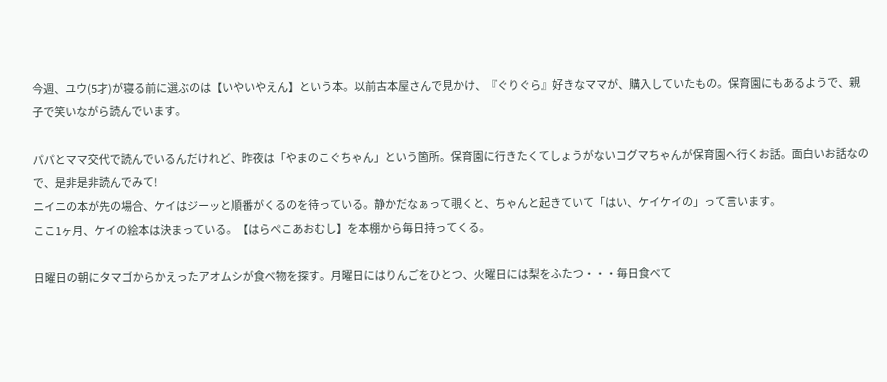今週、ユウ(5才)が寝る前に選ぶのは【いやいやえん】という本。以前古本屋さんで見かけ、『ぐりぐら』好きなママが、購入していたもの。保育園にもあるようで、親子で笑いながら読んでいます。

パパとママ交代で読んでいるんだけれど、昨夜は「やまのこぐちゃん」という箇所。保育園に行きたくてしょうがないコグマちゃんが保育園へ行くお話。面白いお話なので、是非是非読んでみて!
ニイニの本が先の場合、ケイはジーッと順番がくるのを待っている。静かだなぁって覗くと、ちゃんと起きていて「はい、ケイケイの」って言います。
ここ1ヶ月、ケイの絵本は決まっている。【はらぺこあおむし】を本棚から毎日持ってくる。

日曜日の朝にタマゴからかえったアオムシが食べ物を探す。月曜日にはりんごをひとつ、火曜日には梨をふたつ・・・毎日食べて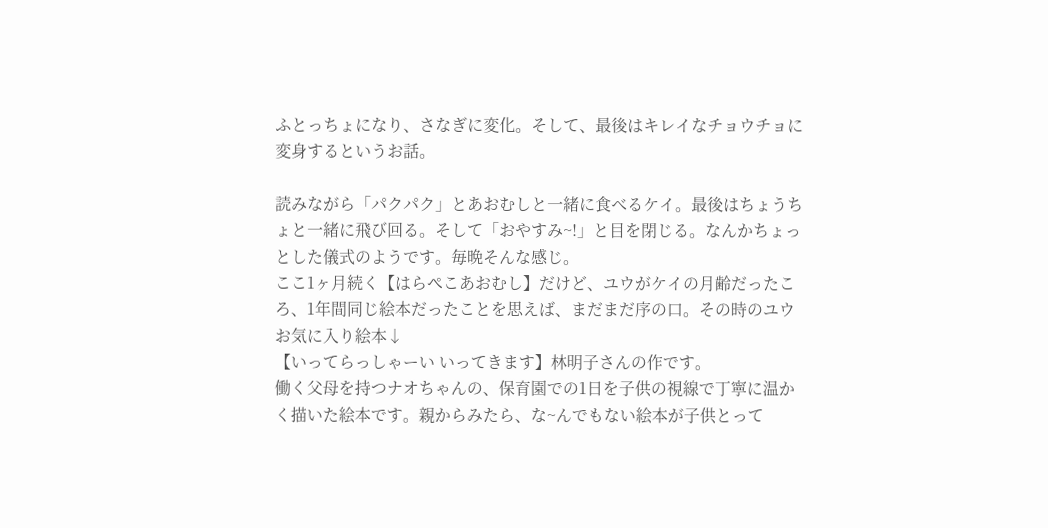ふとっちょになり、さなぎに変化。そして、最後はキレイなチョウチョに変身するというお話。

読みながら「パクパク」とあおむしと一緒に食べるケイ。最後はちょうちょと一緒に飛び回る。そして「おやすみ~!」と目を閉じる。なんかちょっとした儀式のようです。毎晩そんな感じ。
ここ1ヶ月続く【はらぺこあおむし】だけど、ユウがケイの月齢だったころ、1年間同じ絵本だったことを思えば、まだまだ序の口。その時のユウお気に入り絵本↓
【いってらっしゃーい いってきます】林明子さんの作です。
働く父母を持つナオちゃんの、保育園での1日を子供の視線で丁寧に温かく描いた絵本です。親からみたら、な~んでもない絵本が子供とって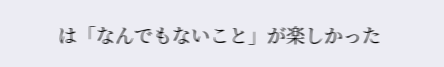は「なんでもないこと」が楽しかった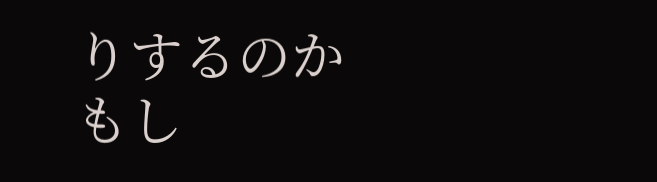りするのかもし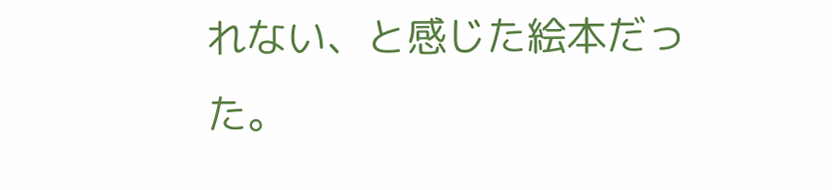れない、と感じた絵本だった。